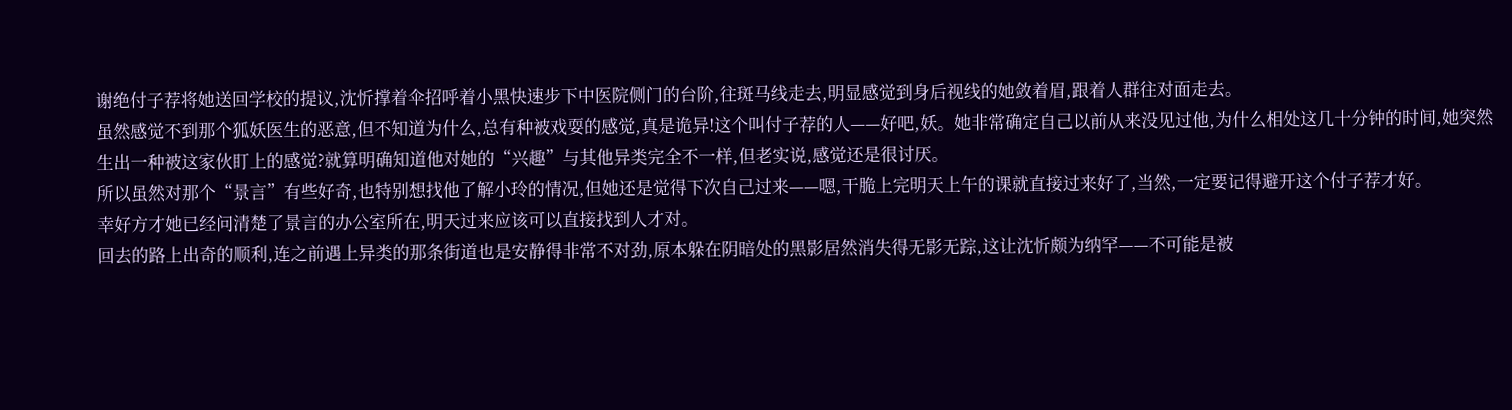谢绝付子荐将她送回学校的提议,沈忻撑着伞招呼着小黑快速步下中医院侧门的台阶,往斑马线走去,明显感觉到身后视线的她敛着眉,跟着人群往对面走去。
虽然感觉不到那个狐妖医生的恶意,但不知道为什么,总有种被戏耍的感觉,真是诡异!这个叫付子荐的人——好吧,妖。她非常确定自己以前从来没见过他,为什么相处这几十分钟的时间,她突然生出一种被这家伙盯上的感觉?就算明确知道他对她的“兴趣”与其他异类完全不一样,但老实说,感觉还是很讨厌。
所以虽然对那个“景言”有些好奇,也特别想找他了解小玲的情况,但她还是觉得下次自己过来——嗯,干脆上完明天上午的课就直接过来好了,当然,一定要记得避开这个付子荐才好。
幸好方才她已经问清楚了景言的办公室所在,明天过来应该可以直接找到人才对。
回去的路上出奇的顺利,连之前遇上异类的那条街道也是安静得非常不对劲,原本躲在阴暗处的黑影居然消失得无影无踪,这让沈忻颇为纳罕——不可能是被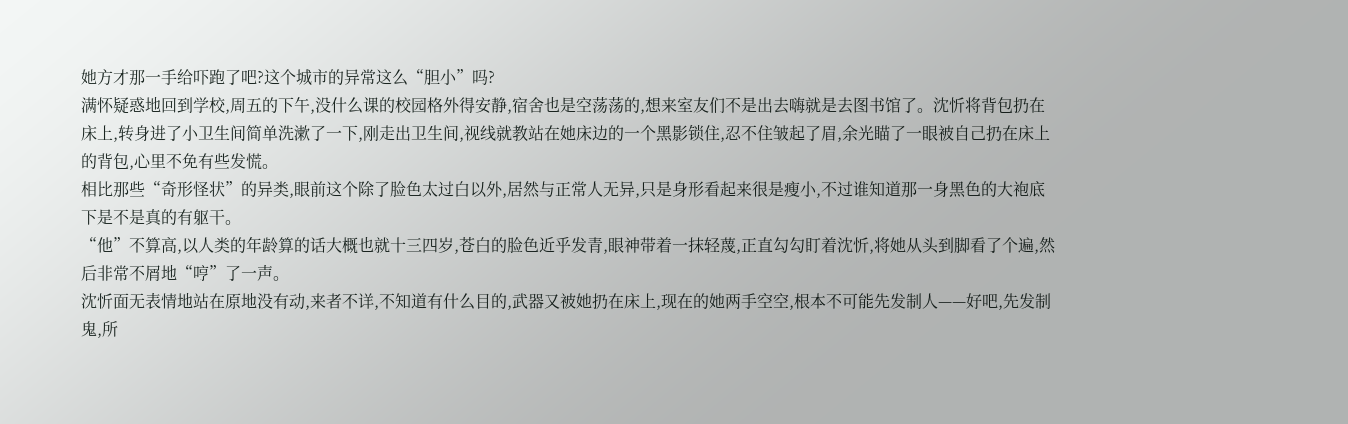她方才那一手给吓跑了吧?这个城市的异常这么“胆小”吗?
满怀疑惑地回到学校,周五的下午,没什么课的校园格外得安静,宿舍也是空荡荡的,想来室友们不是出去嗨就是去图书馆了。沈忻将背包扔在床上,转身进了小卫生间简单洗漱了一下,刚走出卫生间,视线就教站在她床边的一个黑影锁住,忍不住皱起了眉,余光瞄了一眼被自己扔在床上的背包,心里不免有些发慌。
相比那些“奇形怪状”的异类,眼前这个除了脸色太过白以外,居然与正常人无异,只是身形看起来很是瘦小,不过谁知道那一身黑色的大袍底下是不是真的有躯干。
“他”不算高,以人类的年龄算的话大概也就十三四岁,苍白的脸色近乎发青,眼神带着一抹轻蔑,正直勾勾盯着沈忻,将她从头到脚看了个遍,然后非常不屑地“哼”了一声。
沈忻面无表情地站在原地没有动,来者不详,不知道有什么目的,武器又被她扔在床上,现在的她两手空空,根本不可能先发制人——好吧,先发制鬼,所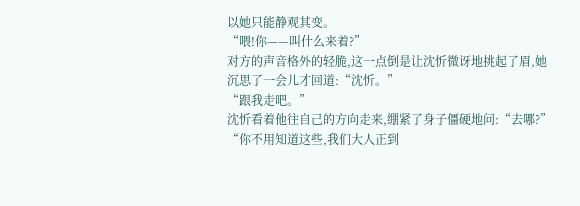以她只能静观其变。
“喂!你——叫什么来着?”
对方的声音格外的轻脆,这一点倒是让沈忻微讶地挑起了眉,她沉思了一会儿才回道:“沈忻。”
“跟我走吧。”
沈忻看着他往自己的方向走来,绷紧了身子僵硬地问:“去哪?”
“你不用知道这些,我们大人正到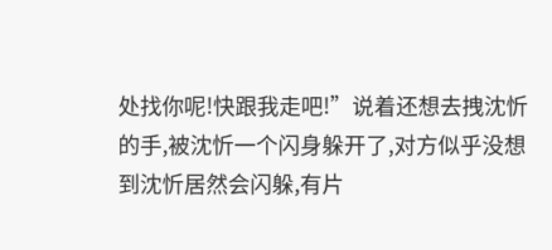处找你呢!快跟我走吧!”说着还想去拽沈忻的手,被沈忻一个闪身躲开了,对方似乎没想到沈忻居然会闪躲,有片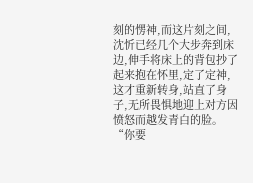刻的愣神,而这片刻之间,沈忻已经几个大步奔到床边,伸手将床上的背包抄了起来抱在怀里,定了定神,这才重新转身,站直了身子,无所畏惧地迎上对方因愤怒而越发青白的脸。
“你要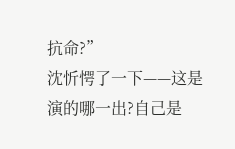抗命?”
沈忻愕了一下——这是演的哪一出?自己是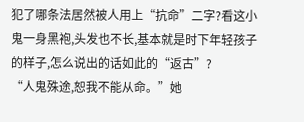犯了哪条法居然被人用上“抗命”二字?看这小鬼一身黑袍,头发也不长,基本就是时下年轻孩子的样子,怎么说出的话如此的“返古”?
“人鬼殊途,恕我不能从命。”她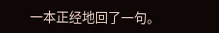一本正经地回了一句。